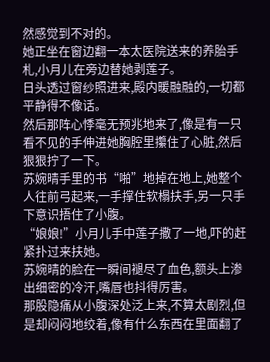然感觉到不对的。
她正坐在窗边翻一本太医院送来的养胎手札,小月儿在旁边替她剥莲子。
日头透过窗纱照进来,殿内暖融融的,一切都平静得不像话。
然后那阵心悸毫无预兆地来了,像是有一只看不见的手伸进她胸腔里攥住了心脏,然后狠狠拧了一下。
苏婉晴手里的书“啪”地掉在地上,她整个人往前弓起来,一手撑住软榻扶手,另一只手下意识捂住了小腹。
“娘娘!”小月儿手中莲子撒了一地,吓的赶紧扑过来扶她。
苏婉晴的脸在一瞬间褪尽了血色,额头上渗出细密的冷汗,嘴唇也抖得厉害。
那股隐痛从小腹深处泛上来,不算太剧烈,但是却闷闷地绞着,像有什么东西在里面翻了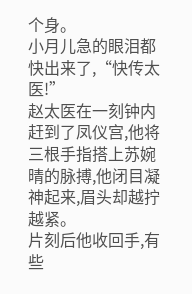个身。
小月儿急的眼泪都快出来了,“快传太医!”
赵太医在一刻钟内赶到了凤仪宫,他将三根手指搭上苏婉晴的脉搏,他闭目凝神起来,眉头却越拧越紧。
片刻后他收回手,有些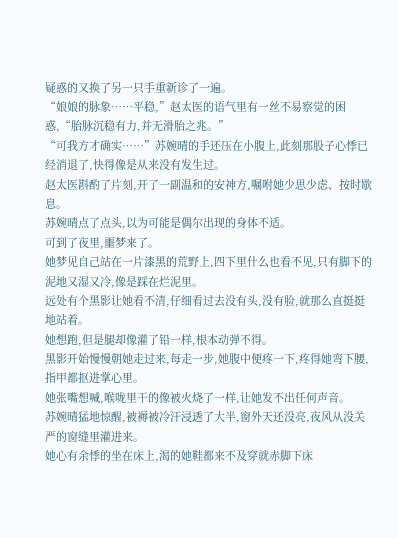疑惑的又换了另一只手重新诊了一遍。
“娘娘的脉象……平稳,”赵太医的语气里有一丝不易察觉的困惑,“胎脉沉稳有力,并无滑胎之兆。”
“可我方才确实……”苏婉晴的手还压在小腹上,此刻那股子心悸已经消退了,快得像是从来没有发生过。
赵太医斟酌了片刻,开了一副温和的安神方,嘱咐她少思少虑、按时歇息。
苏婉晴点了点头,以为可能是偶尔出现的身体不适。
可到了夜里,噩梦来了。
她梦见自己站在一片漆黑的荒野上,四下里什么也看不见,只有脚下的泥地又湿又冷,像是踩在烂泥里。
远处有个黑影让她看不清,仔细看过去没有头,没有脸,就那么直挺挺地站着。
她想跑,但是腿却像灌了铅一样,根本动弹不得。
黑影开始慢慢朝她走过来,每走一步,她腹中便疼一下,疼得她弯下腰,指甲都抠进掌心里。
她张嘴想喊,喉咙里干的像被火烧了一样,让她发不出任何声音。
苏婉晴猛地惊醒,被褥被冷汗浸透了大半,窗外天还没亮,夜风从没关严的窗缝里灌进来。
她心有余悸的坐在床上,渴的她鞋都来不及穿就赤脚下床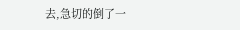去,急切的倒了一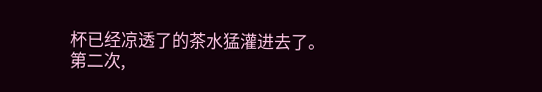杯已经凉透了的茶水猛灌进去了。
第二次,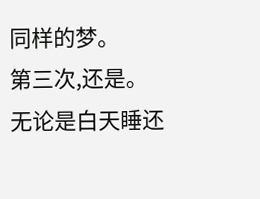同样的梦。
第三次,还是。
无论是白天睡还